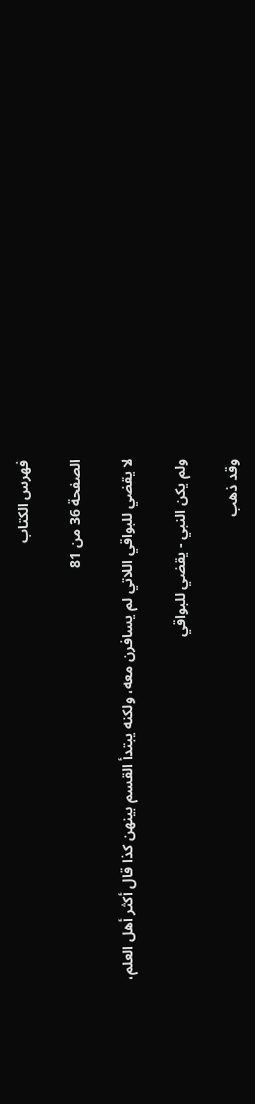فهرس الكتاب

الصفحة 36 من 81

لا يقضي للبواقي اللاتي لم يسافرن معه، ولكنه يبتدأ القسم بينهن كذا قال أكثر أهل العلم،

ولم يكن النبي - يقضي للبواقي

وقد ذهب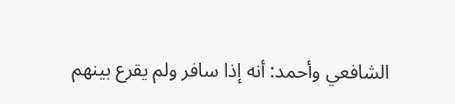الشافعي وأحمد: أنه إذا سافر ولم يقرع بينهم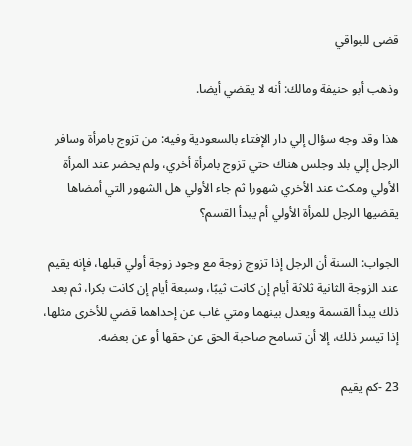قضى للبواقي

وذهب أبو حنيفة ومالك: أنه لا يقضي أيضا.

هذا وقد وجه سؤال إلي دار الإفتاء بالسعودية وفيه: من تزوج بامرأة وسافر الرجل إلي بلد وجلس هناك حتي تزوج بامرأة أخري، ولم يحضر عند المرأة الأولي ومكث عند الأخري شهورا ثم جاء الأولي هل الشهور التي أمضاها يقضيها الرجل للمرأة الأولي أم يبدأ القسم؟

الجواب: السنة أن الرجل إذا تزوج زوجة مع وجود زوجة أولي قبلها، فإنه يقيم عند الزوجة الثانية ثلاثة أيام إن كانت ثيبًا، وسبعة أيام إن كانت بكرا، ثم بعد ذلك يبدأ القسمة ويعدل بينهما ومتي غاب عن إحداهما قضي للأخرى مثلها، إذا تيسر ذلك، إلا أن تسامح صاحبة الحق عن حقها أو عن بعضه.

23 -كم يقيم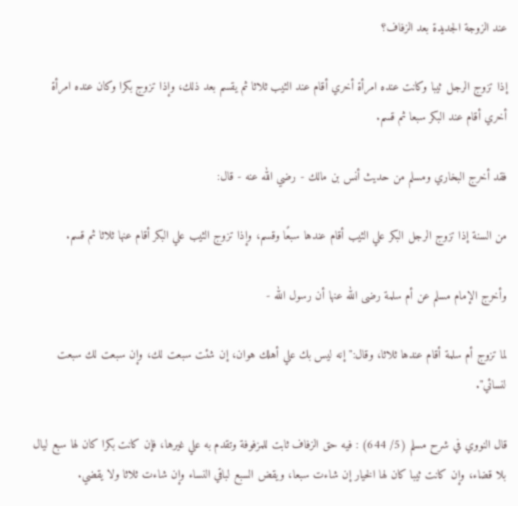عند الزوجة الجديدة بعد الزفاف؟

إذا تزوج الرجل ثيبا وكانت عنده امرأة أخري أقام عند الثيب ثلاثا ثم يقسم بعد ذلك، وإذا تزوج بكرا وكان عنده امرأة أخري أقام عند البكر سبعا ثم قسم.

فقد أخرج البخاري ومسلم من حديث أنس بن مالك - رضي الله عنه - قال:

من السنة إذا تزوج الرجل البكر علي الثيب أقام عندها سبعًا وقسم، وإذا تزوج الثيب علي البكر أقام عنها ثلاثا ثم قسم.

وأخرج الإمام مسلم عن أم سلمة رضى الله عنها أن رسول الله -

لما تزوج أم سلمة أقام عندها ثلاثا، وقال:"إنه ليس بك علي أهلك هوان، إن شئت سبعت لك، وإن سبعت لك سبعت لنسائي".

قال النووي في شرح مسلم (5/ 644) : فيه حق الزفاف ثابت للمزفوفة وتقدم به علي غيرها، فإن كانت بكرا كان لها سبع ليال بلا قضاء، وإن كانت ثيبا كان لها الخيار إن شاءت سبعا، ويقض السبع لباقي النساء وإن شاءت ثلاثا ولا يقضي.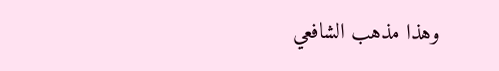وهذا مذهب الشافعي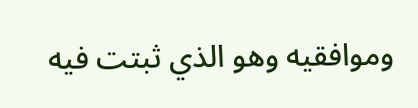وموافقيه وهو الذي ثبتت فيه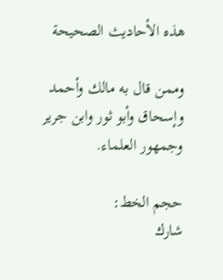هذه الأحاديث الصحيحة

وممن قال به مالك وأحمد وإسحاق وأبو ثور وابن جرير وجمهور العلماء.

حجم الخط:
شارك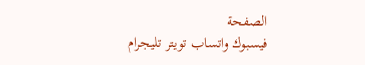الصفحة
فيسبوك واتساب تويتر تليجرام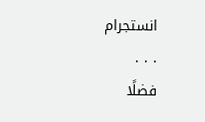انستجرام
. . .
فضلًا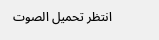انتظر تحميل الصوت